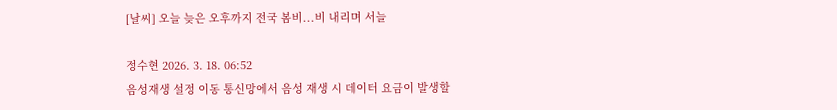[날씨] 오늘 늦은 오후까지 전국 봄비...비 내리며 서늘

정수현 2026. 3. 18. 06:52
음성재생 설정 이동 통신망에서 음성 재생 시 데이터 요금이 발생할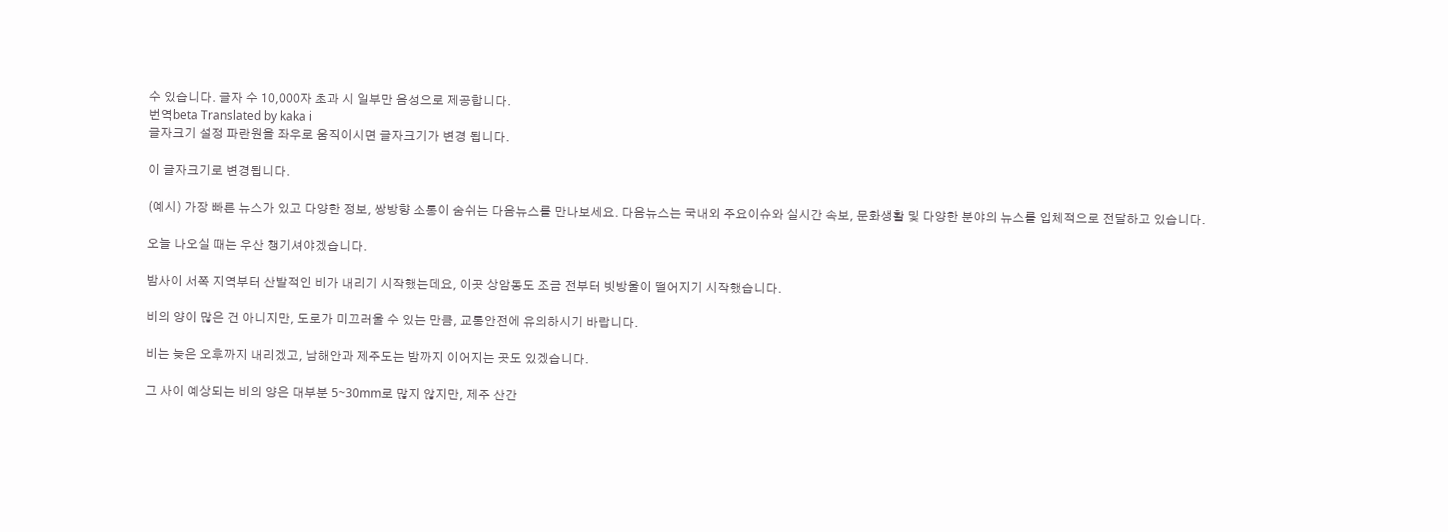수 있습니다. 글자 수 10,000자 초과 시 일부만 음성으로 제공합니다.
번역beta Translated by kaka i
글자크기 설정 파란원을 좌우로 움직이시면 글자크기가 변경 됩니다.

이 글자크기로 변경됩니다.

(예시) 가장 빠른 뉴스가 있고 다양한 정보, 쌍방향 소통이 숨쉬는 다음뉴스를 만나보세요. 다음뉴스는 국내외 주요이슈와 실시간 속보, 문화생활 및 다양한 분야의 뉴스를 입체적으로 전달하고 있습니다.

오늘 나오실 때는 우산 챙기셔야겠습니다.

밤사이 서쪽 지역부터 산발적인 비가 내리기 시작했는데요, 이곳 상암동도 조금 전부터 빗방울이 떨어지기 시작했습니다.

비의 양이 많은 건 아니지만, 도로가 미끄러울 수 있는 만큼, 교통안전에 유의하시기 바랍니다.

비는 늦은 오후까지 내리겠고, 남해안과 제주도는 밤까지 이어지는 곳도 있겠습니다.

그 사이 예상되는 비의 양은 대부분 5~30mm로 많지 않지만, 제주 산간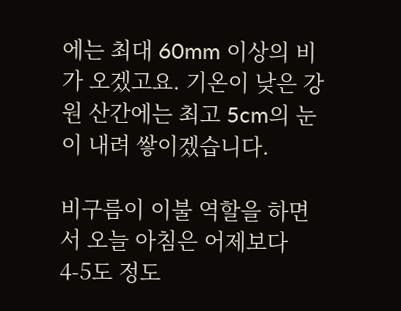에는 최대 60mm 이상의 비가 오겠고요. 기온이 낮은 강원 산간에는 최고 5cm의 눈이 내려 쌓이겠습니다.

비구름이 이불 역할을 하면서 오늘 아침은 어제보다 4-5도 정도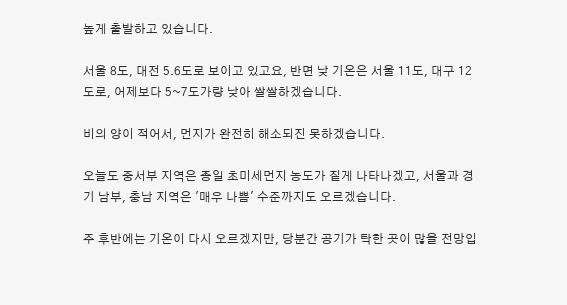높게 출발하고 있습니다.

서울 8도, 대전 5.6도로 보이고 있고요, 반면 낮 기온은 서울 11도, 대구 12도로, 어제보다 5~7도가량 낮아 쌀쌀하겠습니다.

비의 양이 적어서, 먼지가 완전히 해소되진 못하겠습니다.

오늘도 중서부 지역은 종일 초미세먼지 농도가 짙게 나타나겠고, 서울과 경기 남부, 충남 지역은 '매우 나쁨' 수준까지도 오르겠습니다.

주 후반에는 기온이 다시 오르겠지만, 당분간 공기가 탁한 곳이 많을 전망입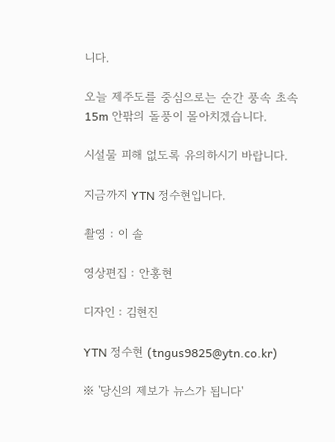니다.

오늘 제주도를 중심으로는 순간 풍속 초속 15m 안팎의 돌풍이 몰아치겠습니다.

시설물 피해 없도록 유의하시기 바랍니다.

지금까지 YTN 정수현입니다.

촬영 : 이 솔

영상편집 : 안홍현

디자인 : 김현진

YTN 정수현 (tngus9825@ytn.co.kr)

※ '당신의 제보가 뉴스가 됩니다'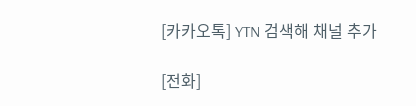[카카오톡] YTN 검색해 채널 추가

[전화]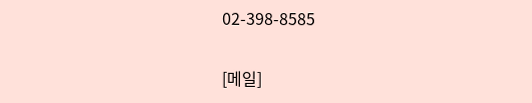02-398-8585

[메일]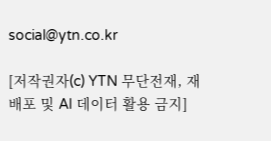social@ytn.co.kr

[저작권자(c) YTN 무단전재, 재배포 및 AI 데이터 활용 금지]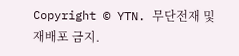Copyright © YTN. 무단전재 및 재배포 금지.